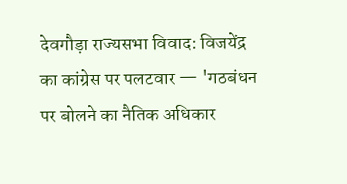देवगौड़ा राज्यसभा विवाद: विजयेंद्र का कांग्रेस पर पलटवार — 'गठबंधन पर बोलने का नैतिक अधिकार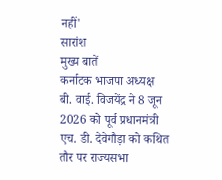नहीं'
सारांश
मुख्य बातें
कर्नाटक भाजपा अध्यक्ष बी. वाई. विजयेंद्र ने 8 जून 2026 को पूर्व प्रधानमंत्री एच. डी. देवेगौड़ा को कथित तौर पर राज्यसभा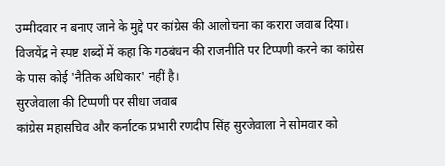उम्मीदवार न बनाए जाने के मुद्दे पर कांग्रेस की आलोचना का करारा जवाब दिया। विजयेंद्र ने स्पष्ट शब्दों में कहा कि गठबंधन की राजनीति पर टिप्पणी करने का कांग्रेस के पास कोई 'नैतिक अधिकार' नहीं है।
सुरजेवाला की टिप्पणी पर सीधा जवाब
कांग्रेस महासचिव और कर्नाटक प्रभारी रणदीप सिंह सुरजेवाला ने सोमवार को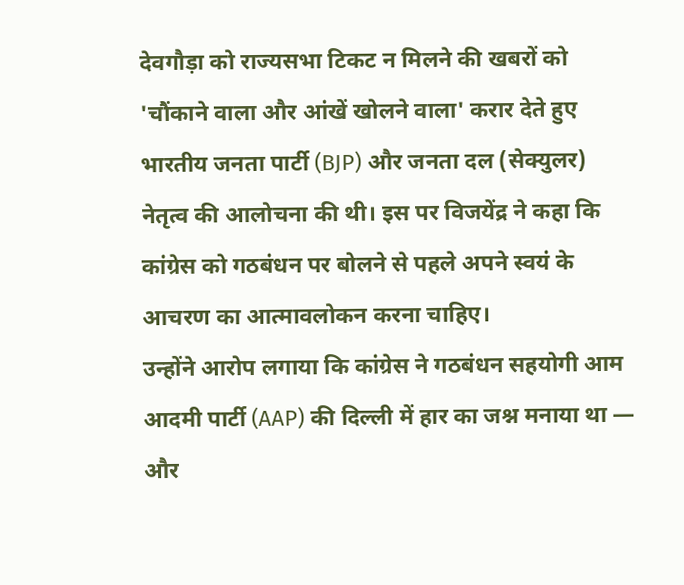देवगौड़ा को राज्यसभा टिकट न मिलने की खबरों को 'चौंकाने वाला और आंखें खोलने वाला' करार देते हुए भारतीय जनता पार्टी (BJP) और जनता दल (सेक्युलर) नेतृत्व की आलोचना की थी। इस पर विजयेंद्र ने कहा कि कांग्रेस को गठबंधन पर बोलने से पहले अपने स्वयं के आचरण का आत्मावलोकन करना चाहिए।
उन्होंने आरोप लगाया कि कांग्रेस ने गठबंधन सहयोगी आम आदमी पार्टी (AAP) की दिल्ली में हार का जश्न मनाया था — और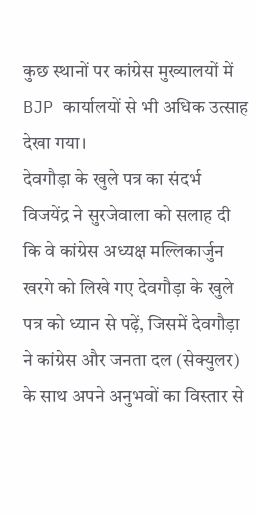कुछ स्थानों पर कांग्रेस मुख्यालयों में BJP कार्यालयों से भी अधिक उत्साह देखा गया।
देवगौड़ा के खुले पत्र का संदर्भ
विजयेंद्र ने सुरजेवाला को सलाह दी कि वे कांग्रेस अध्यक्ष मल्लिकार्जुन खरगे को लिखे गए देवगौड़ा के खुले पत्र को ध्यान से पढ़ें, जिसमें देवगौड़ा ने कांग्रेस और जनता दल (सेक्युलर) के साथ अपने अनुभवों का विस्तार से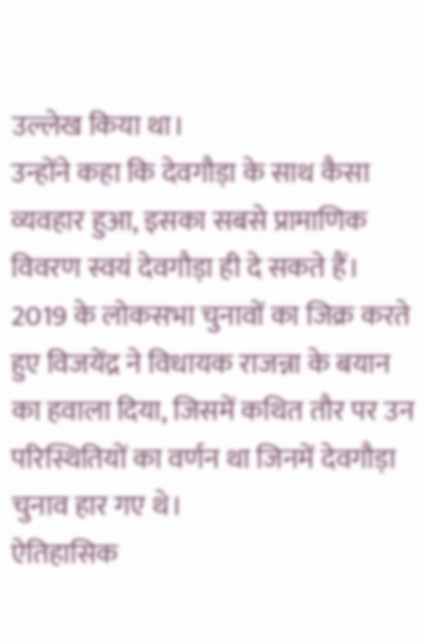उल्लेख किया था।
उन्होंने कहा कि देवगौड़ा के साथ कैसा व्यवहार हुआ, इसका सबसे प्रामाणिक विवरण स्वयं देवगौड़ा ही दे सकते हैं। 2019 के लोकसभा चुनावों का जिक्र करते हुए विजयेंद्र ने विधायक राजन्ना के बयान का हवाला दिया, जिसमें कथित तौर पर उन परिस्थितियों का वर्णन था जिनमें देवगौड़ा चुनाव हार गए थे।
ऐतिहासिक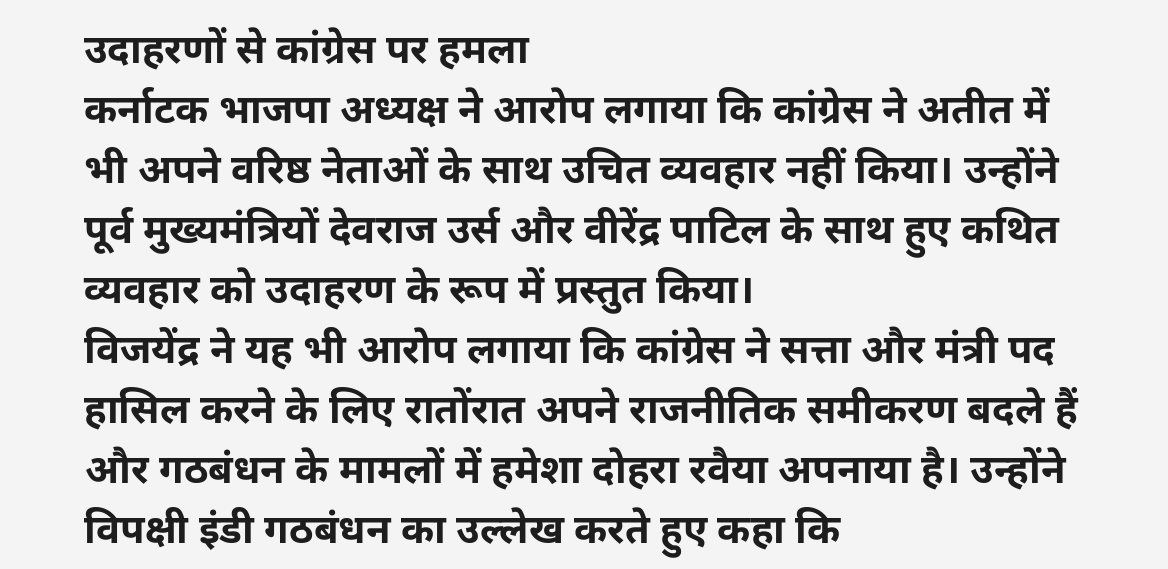उदाहरणों से कांग्रेस पर हमला
कर्नाटक भाजपा अध्यक्ष ने आरोप लगाया कि कांग्रेस ने अतीत में भी अपने वरिष्ठ नेताओं के साथ उचित व्यवहार नहीं किया। उन्होंने पूर्व मुख्यमंत्रियों देवराज उर्स और वीरेंद्र पाटिल के साथ हुए कथित व्यवहार को उदाहरण के रूप में प्रस्तुत किया।
विजयेंद्र ने यह भी आरोप लगाया कि कांग्रेस ने सत्ता और मंत्री पद हासिल करने के लिए रातोंरात अपने राजनीतिक समीकरण बदले हैं और गठबंधन के मामलों में हमेशा दोहरा रवैया अपनाया है। उन्होंने विपक्षी इंडी गठबंधन का उल्लेख करते हुए कहा कि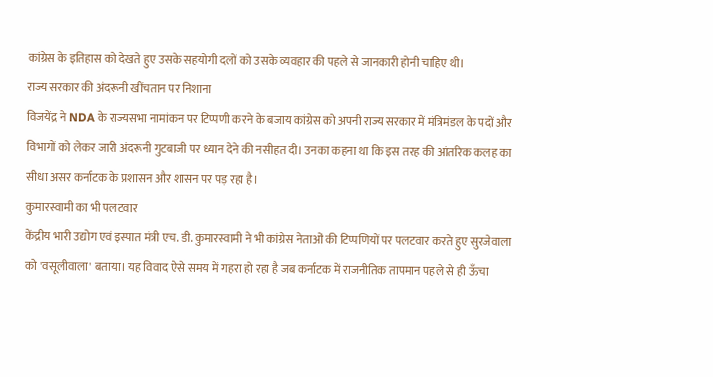कांग्रेस के इतिहास को देखते हुए उसके सहयोगी दलों को उसके व्यवहार की पहले से जानकारी होनी चाहिए थी।
राज्य सरकार की अंदरूनी खींचतान पर निशाना
विजयेंद्र ने NDA के राज्यसभा नामांकन पर टिप्पणी करने के बजाय कांग्रेस को अपनी राज्य सरकार में मंत्रिमंडल के पदों और विभागों को लेकर जारी अंदरूनी गुटबाजी पर ध्यान देने की नसीहत दी। उनका कहना था कि इस तरह की आंतरिक कलह का सीधा असर कर्नाटक के प्रशासन और शासन पर पड़ रहा है।
कुमारस्वामी का भी पलटवार
केंद्रीय भारी उद्योग एवं इस्पात मंत्री एच. डी. कुमारस्वामी ने भी कांग्रेस नेताओं की टिप्पणियों पर पलटवार करते हुए सुरजेवाला को 'वसूलीवाला' बताया। यह विवाद ऐसे समय में गहरा हो रहा है जब कर्नाटक में राजनीतिक तापमान पहले से ही ऊँचा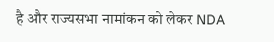है और राज्यसभा नामांकन को लेकर NDA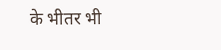के भीतर भी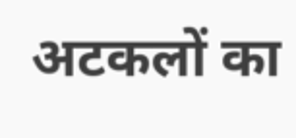अटकलों का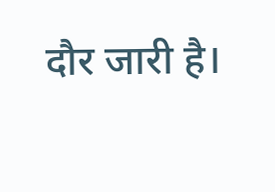दौर जारी है।